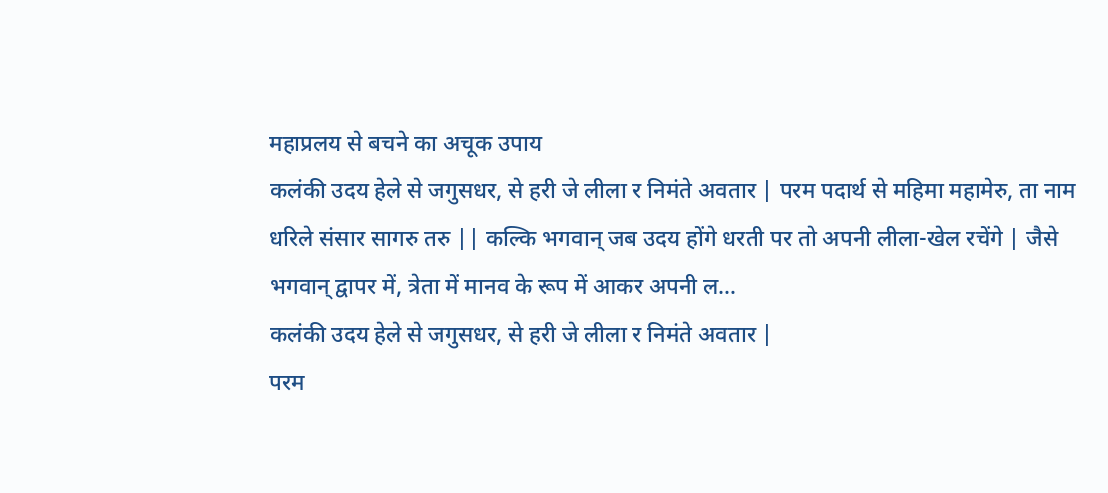महाप्रलय से बचने का अचूक उपाय
कलंकी उदय हेले से जगुसधर, से हरी जे लीला र निमंते अवतार | परम पदार्थ से महिमा महामेरु, ता नाम धरिले संसार सागरु तरु || कल्कि भगवान् जब उदय होंगे धरती पर तो अपनी लीला-खेल रचेंगे | जैसे भगवान् द्वापर में, त्रेता में मानव के रूप में आकर अपनी ल…
कलंकी उदय हेले से जगुसधर, से हरी जे लीला र निमंते अवतार |
परम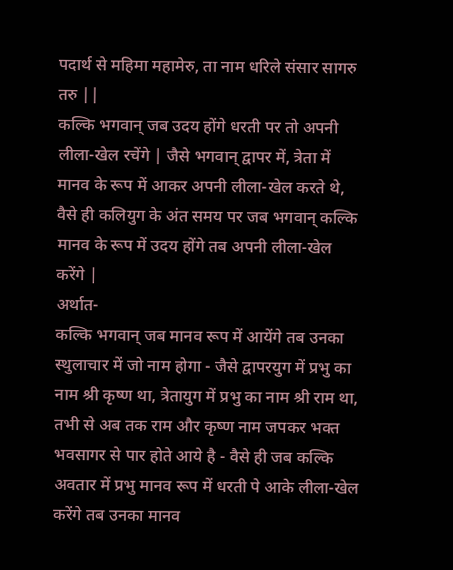पदार्थ से महिमा महामेरु, ता नाम धरिले संसार सागरु तरु ||
कल्कि भगवान् जब उदय होंगे धरती पर तो अपनी लीला-खेल रचेंगे | जैसे भगवान् द्वापर में, त्रेता में मानव के रूप में आकर अपनी लीला-खेल करते थे, वैसे ही कलियुग के अंत समय पर जब भगवान् कल्कि मानव के रूप में उदय होंगे तब अपनी लीला-खेल करेंगे |
अर्थात-
कल्कि भगवान् जब मानव रूप में आयेंगे तब उनका स्थुलाचार में जो नाम होगा - जैसे द्वापरयुग में प्रभु का नाम श्री कृष्ण था, त्रेतायुग में प्रभु का नाम श्री राम था, तभी से अब तक राम और कृष्ण नाम जपकर भक्त भवसागर से पार होते आये है - वैसे ही जब कल्कि अवतार में प्रभु मानव रूप में धरती पे आके लीला-खेल करेंगे तब उनका मानव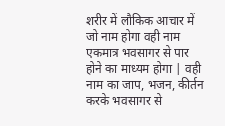शरीर में लौकिक आचार में जो नाम होगा वही नाम एकमात्र भवसागर से पार होने का माध्यम होगा | वही नाम का जाप, भजन, कीर्तन करके भवसागर से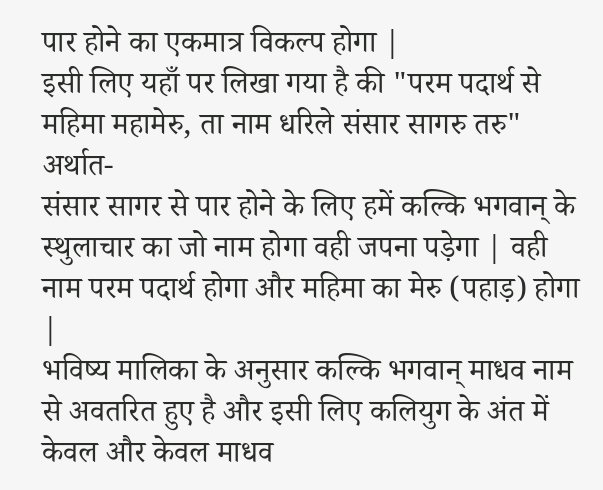पार होने का एकमात्र विकल्प होगा |
इसी लिए यहाँ पर लिखा गया है की "परम पदार्थ से महिमा महामेरु, ता नाम धरिले संसार सागरु तरु"
अर्थात-
संसार सागर से पार होने के लिए हमें कल्कि भगवान् के स्थुलाचार का जो नाम होगा वही जपना पड़ेगा | वही नाम परम पदार्थ होगा और महिमा का मेरु (पहाड़) होगा |
भविष्य मालिका के अनुसार कल्कि भगवान् माधव नाम से अवतरित हुए है और इसी लिए कलियुग के अंत में केवल और केवल माधव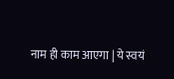नाम ही काम आएगा | ये स्वयं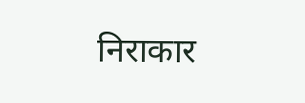निराकार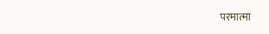परमात्मा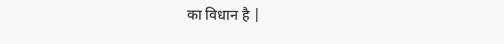का विधान है |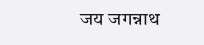जय जगन्नाथ